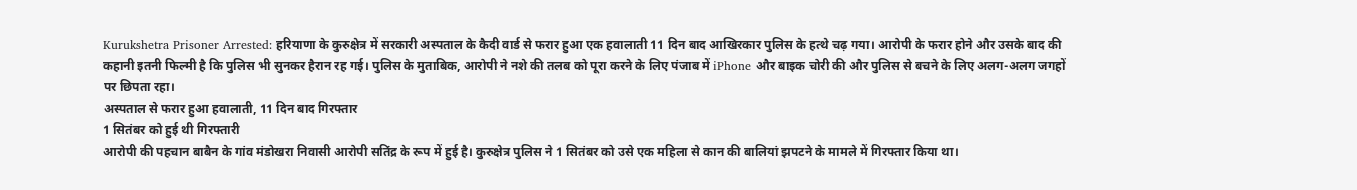Kurukshetra Prisoner Arrested: हरियाणा के कुरुक्षेत्र में सरकारी अस्पताल के कैदी वार्ड से फरार हुआ एक हवालाती 11 दिन बाद आखिरकार पुलिस के हत्थे चढ़ गया। आरोपी के फरार होने और उसके बाद की कहानी इतनी फिल्मी है कि पुलिस भी सुनकर हैरान रह गई। पुलिस के मुताबिक, आरोपी ने नशे की तलब को पूरा करने के लिए पंजाब में iPhone और बाइक चोरी की और पुलिस से बचने के लिए अलग-अलग जगहों पर छिपता रहा।
अस्पताल से फरार हुआ हवालाती, 11 दिन बाद गिरफ्तार
1 सितंबर को हुई थी गिरफ्तारी
आरोपी की पहचान बाबैन के गांव मंडोखरा निवासी आरोपी सतिंद्र के रूप में हुई है। कुरुक्षेत्र पुलिस ने 1 सितंबर को उसे एक महिला से कान की बालियां झपटने के मामले में गिरफ्तार किया था।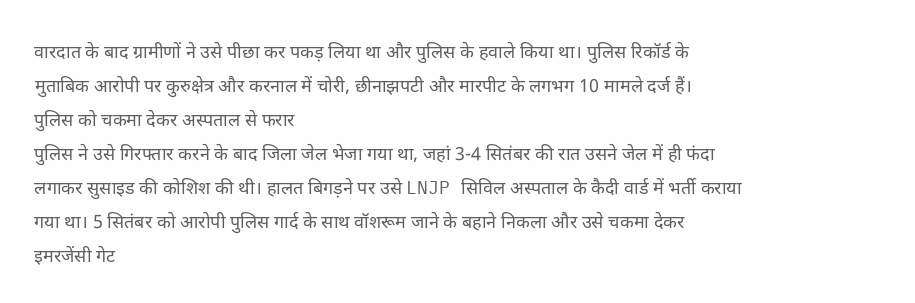वारदात के बाद ग्रामीणों ने उसे पीछा कर पकड़ लिया था और पुलिस के हवाले किया था। पुलिस रिकॉर्ड के मुताबिक आरोपी पर कुरुक्षेत्र और करनाल में चोरी, छीनाझपटी और मारपीट के लगभग 10 मामले दर्ज हैं।
पुलिस को चकमा देकर अस्पताल से फरार
पुलिस ने उसे गिरफ्तार करने के बाद जिला जेल भेजा गया था, जहां 3-4 सितंबर की रात उसने जेल में ही फंदा लगाकर सुसाइड की कोशिश की थी। हालत बिगड़ने पर उसे LNJP सिविल अस्पताल के कैदी वार्ड में भर्ती कराया गया था। 5 सितंबर को आरोपी पुलिस गार्द के साथ वॉशरूम जाने के बहाने निकला और उसे चकमा देकर इमरजेंसी गेट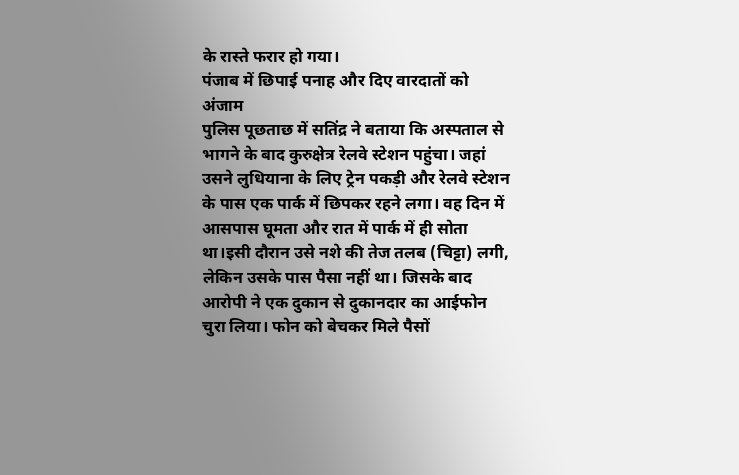के रास्ते फरार हो गया।
पंजाब में छिपाई पनाह और दिए वारदातों को अंजाम
पुलिस पूछताछ में सतिंद्र ने बताया कि अस्पताल से भागने के बाद कुरुक्षेत्र रेलवे स्टेशन पहुंचा। जहां उसने लुधियाना के लिए ट्रेन पकड़ी और रेलवे स्टेशन के पास एक पार्क में छिपकर रहने लगा। वह दिन में आसपास घूमता और रात में पार्क में ही सोता था।इसी दौरान उसे नशे की तेज तलब (चिट्टा) लगी, लेकिन उसके पास पैसा नहीं था। जिसके बाद आरोपी ने एक दुकान से दुकानदार का आईफोन चुरा लिया। फोन को बेचकर मिले पैसों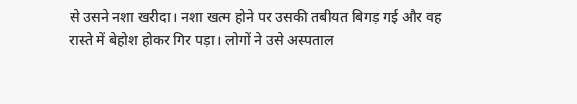से उसने नशा खरीदा। नशा खत्म होने पर उसकी तबीयत बिगड़ गई और वह रास्ते में बेहोश होकर गिर पड़ा। लोगों ने उसे अस्पताल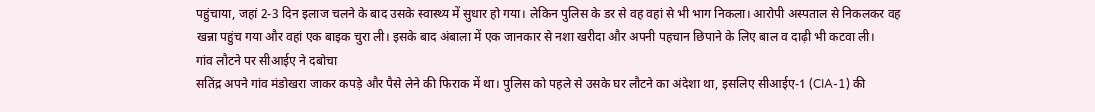पहुंचाया, जहां 2-3 दिन इलाज चलने के बाद उसके स्वास्थ्य में सुधार हो गया। लेकिन पुलिस के डर से वह वहां से भी भाग निकला। आरोपी अस्पताल से निकलकर वह खन्ना पहुंच गया और वहां एक बाइक चुरा ली। इसके बाद अंबाला में एक जानकार से नशा खरीदा और अपनी पहचान छिपाने के लिए बाल व दाढ़ी भी कटवा ली।
गांव लौटने पर सीआईए ने दबोचा
सतिंद्र अपने गांव मंडोखरा जाकर कपड़े और पैसे लेने की फिराक में था। पुलिस को पहले से उसके घर लौटने का अंदेशा था, इसलिए सीआईए-1 (CIA-1) की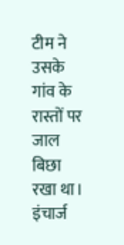टीम ने उसके गांव के रास्तों पर जाल बिछा रखा था। इंचार्ज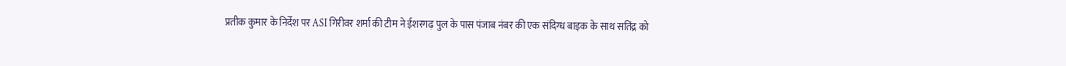प्रतीक कुमार के निर्देश पर ASI गिरीवर शर्मा की टीम ने ईशरगढ़ पुल के पास पंजाब नंबर की एक संदिग्ध बाइक के साथ सतिंद्र को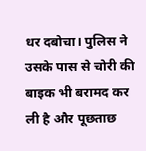धर दबोचा। पुलिस ने उसके पास से चोरी की बाइक भी बरामद कर ली है और पूछताछ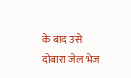के बाद उसे दोबारा जेल भेज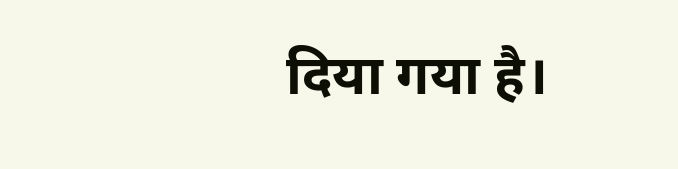दिया गया है।